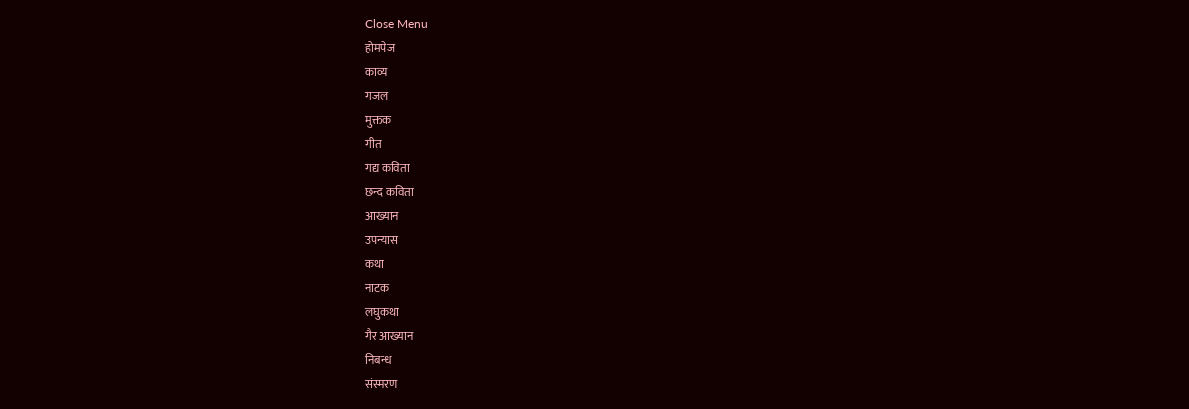Close Menu
होमपेज
काव्य
गजल
मुक्तक
गीत
गद्य कविता
छन्द कविता
आख्यान
उपन्यास
कथा
नाटक
लघुकथा
गैर आख्यान
निबन्ध
संस्मरण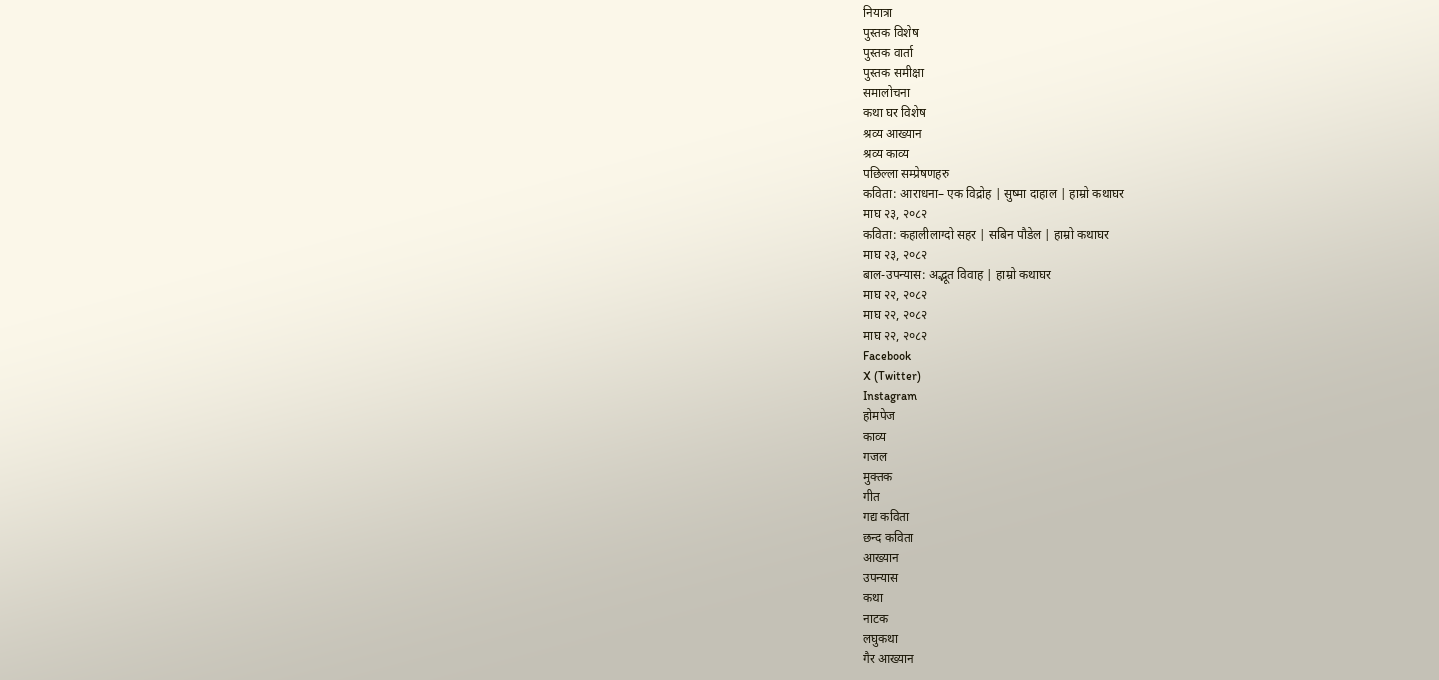नियात्रा
पुस्तक विशेष
पुस्तक वार्ता
पुस्तक समीक्षा
समालोचना
कथा घर विशेष
श्रव्य आख्यान
श्रव्य काव्य
पछिल्ला सम्प्रेषणहरु
कविता: आराधना– एक विद्रोह | सुष्मा दाहाल | हाम्रो कथाघर
माघ २३, २०८२
कविता: कहालीलाग्दो सहर | सबिन पौडेल | हाम्रो कथाघर
माघ २३, २०८२
बाल-उपन्यास: अद्भूत विवाह | हाम्रो कथाघर
माघ २२, २०८२
माघ २२, २०८२
माघ २२, २०८२
Facebook
X (Twitter)
Instagram
होमपेज
काव्य
गजल
मुक्तक
गीत
गद्य कविता
छन्द कविता
आख्यान
उपन्यास
कथा
नाटक
लघुकथा
गैर आख्यान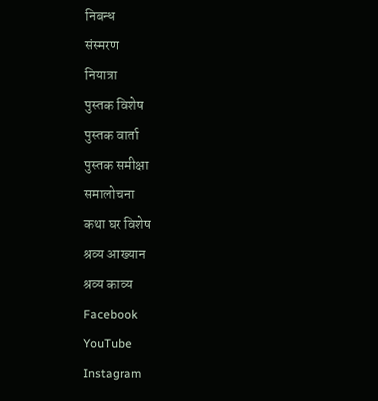निबन्ध
संस्मरण
नियात्रा
पुस्तक विशेष
पुस्तक वार्ता
पुस्तक समीक्षा
समालोचना
कथा घर विशेष
श्रव्य आख्यान
श्रव्य काव्य
Facebook
YouTube
Instagram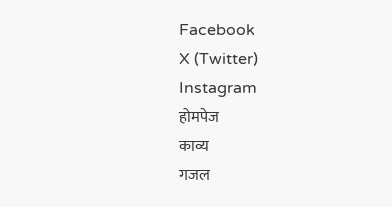Facebook
X (Twitter)
Instagram
होमपेज
काव्य
गजल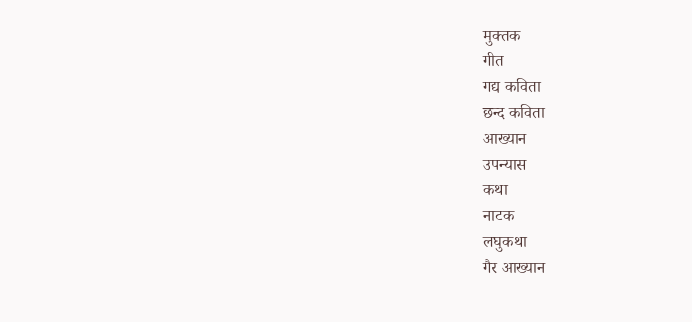मुक्तक
गीत
गद्य कविता
छन्द कविता
आख्यान
उपन्यास
कथा
नाटक
लघुकथा
गैर आख्यान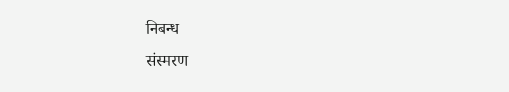निबन्ध
संस्मरण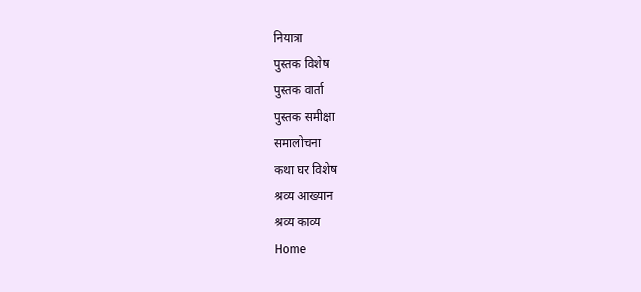नियात्रा
पुस्तक विशेष
पुस्तक वार्ता
पुस्तक समीक्षा
समालोचना
कथा घर विशेष
श्रव्य आख्यान
श्रव्य काव्य
Home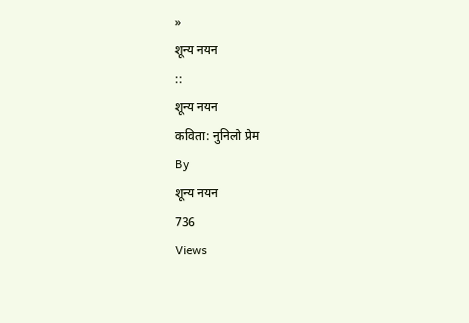»
शून्य नयन
::
शून्य नयन
कविता: नुनिलो प्रेम
By
शून्य नयन
736
Views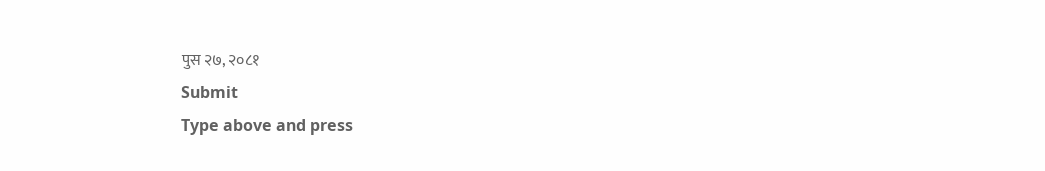पुस २७, २०८१
Submit
Type above and press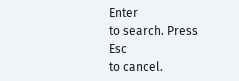Enter
to search. Press
Esc
to cancel.